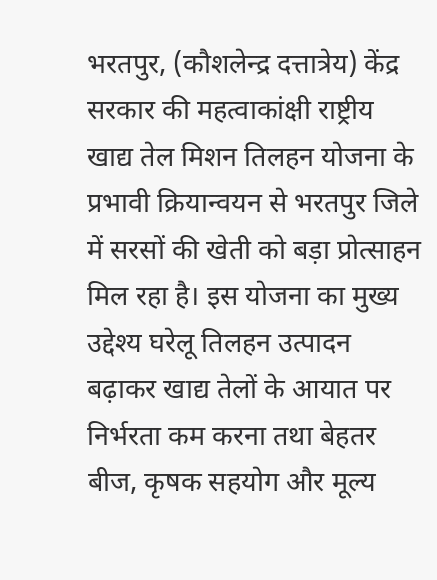भरतपुर, (कौशलेन्द्र दत्तात्रेय) केंद्र सरकार की महत्वाकांक्षी राष्ट्रीय खाद्य तेल मिशन तिलहन योजना के प्रभावी क्रियान्वयन से भरतपुर जिले में सरसों की खेती को बड़ा प्रोत्साहन मिल रहा है। इस योजना का मुख्य उद्देश्य घरेलू तिलहन उत्पादन बढ़ाकर खाद्य तेलों के आयात पर निर्भरता कम करना तथा बेहतर बीज, कृषक सहयोग और मूल्य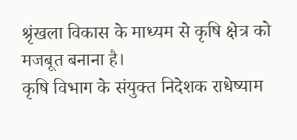श्रृंखला विकास के माध्यम से कृषि क्षेत्र को मजबूत बनाना है।
कृषि विभाग के संयुक्त निदेशक राधेष्याम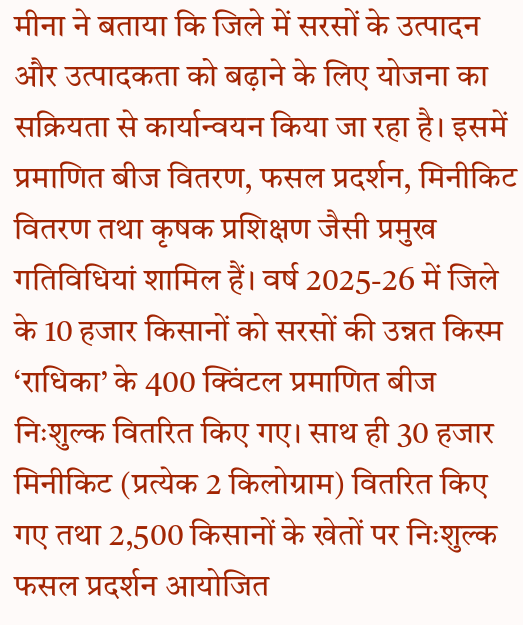मीना ने बताया कि जिले में सरसों के उत्पादन और उत्पादकता को बढ़ाने के लिए योजना का सक्रियता से कार्यान्वयन किया जा रहा है। इसमें प्रमाणित बीज वितरण, फसल प्रदर्शन, मिनीकिट वितरण तथा कृषक प्रशिक्षण जैसी प्रमुख गतिविधियां शामिल हैं। वर्ष 2025-26 में जिले के 10 हजार किसानों को सरसों की उन्नत किस्म ‘राधिका’ के 400 क्विंटल प्रमाणित बीज निःशुल्क वितरित किए गए। साथ ही 30 हजार मिनीकिट (प्रत्येक 2 किलोग्राम) वितरित किए गए तथा 2,500 किसानों के खेतों पर निःशुल्क फसल प्रदर्शन आयोजित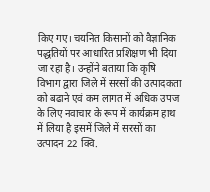किए गए। चयनित किसानों को वैज्ञानिक पद्धतियों पर आधारित प्रशिक्षण भी दिया जा रहा है। उन्होंने बताया कि कृषि विभाग द्वारा जिले में सरसों की उत्पादकता को बढाने एवं कम लागत में अधिक उपज के लिए नवाचार के रूप में कार्यक्रम हाथ में लिया है इसमें जिले में सरसों का उत्पादन 22 क्वि.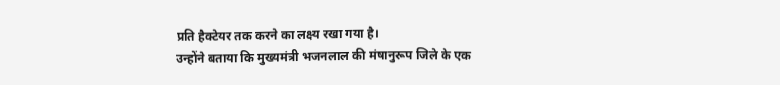प्रति हैक्टेयर तक करने का लक्ष्य रखा गया है।
उन्होंने बताया कि मुख्यमंत्री भजनलाल की मंषानुरूप जिले के एक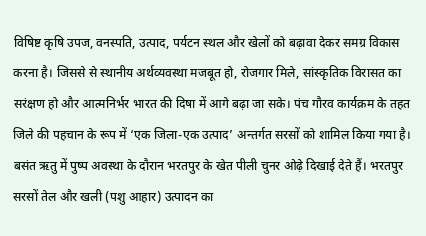विषिष्ट कृषि उपज, वनस्पति, उत्पाद, पर्यटन स्थल और खेलों को बढ़ावा देकर समग्र विकास करना है। जिससे से स्थानीय अर्थव्यवस्था मजबूत हो, रोजगार मिले, सांस्कृतिक विरासत का सरंक्षण हो और आत्मनिर्भर भारत की दिषा में आगे बढ़ा जा सके। पंच गौरव कार्यक्रम के तहत जिले की पहचान के रूप में ‘एक जिला-एक उत्पाद’ अन्तर्गत सरसों को शामिल किया गया है। बसंत ऋतु में पुष्प अवस्था के दौरान भरतपुर के खेत पीली चुनर ओढ़े दिखाई देते हैं। भरतपुर सरसों तेल और खली (पशु आहार) उत्पादन का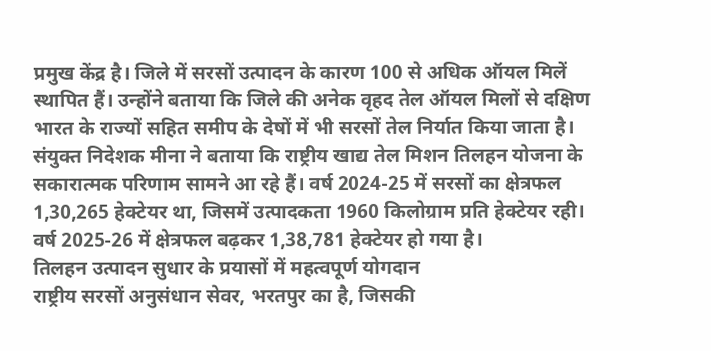प्रमुख केंद्र है। जिले में सरसों उत्पादन के कारण 100 से अधिक ऑयल मिलें स्थापित हैं। उन्होंने बताया कि जिले की अनेक वृहद तेल ऑयल मिलों से दक्षिण भारत के राज्यों सहित समीप के देषों में भी सरसों तेल निर्यात किया जाता है।
संयुक्त निदेशक मीना ने बताया कि राष्ट्रीय खाद्य तेल मिशन तिलहन योजना के सकारात्मक परिणाम सामने आ रहे हैं। वर्ष 2024-25 में सरसों का क्षेत्रफल 1,30,265 हेक्टेयर था, जिसमें उत्पादकता 1960 किलोग्राम प्रति हेक्टेयर रही। वर्ष 2025-26 में क्षेत्रफल बढ़कर 1,38,781 हेक्टेयर हो गया है।
तिलहन उत्पादन सुधार के प्रयासों में महत्वपूर्ण योगदान
राष्ट्रीय सरसों अनुसंधान सेवर, भरतपुर का है, जिसकी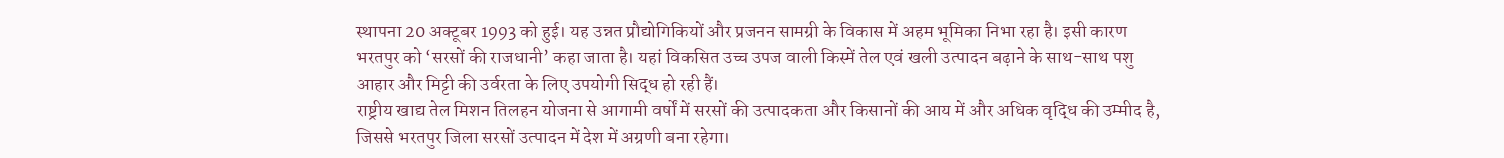स्थापना 20 अक्टूबर 1993 को हुई। यह उन्नत प्रौद्योगिकियों और प्रजनन सामग्री के विकास में अहम भूमिका निभा रहा है। इसी कारण भरतपुर को ‘सरसों की राजधानी’ कहा जाता है। यहां विकसित उच्च उपज वाली किस्में तेल एवं खली उत्पादन बढ़ाने के साथ-साथ पशु आहार और मिट्टी की उर्वरता के लिए उपयोगी सिद्ध हो रही हैं।
राष्ट्रीय खाद्य तेल मिशन तिलहन योजना से आगामी वर्षों में सरसों की उत्पादकता और किसानों की आय में और अधिक वृद्धि की उम्मीद है, जिससे भरतपुर जिला सरसों उत्पादन में देश में अग्रणी बना रहेगा।